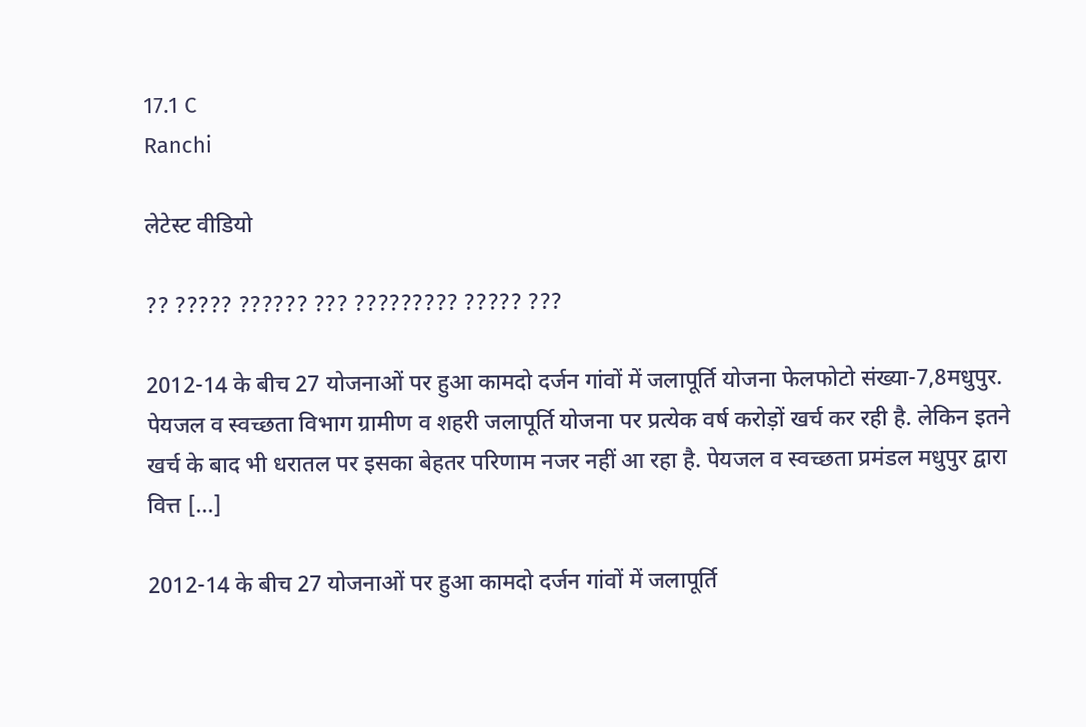17.1 C
Ranchi

लेटेस्ट वीडियो

?? ????? ?????? ??? ????????? ????? ???

2012-14 के बीच 27 योजनाओं पर हुआ कामदो दर्जन गांवों में जलापूर्ति योजना फेलफोटो संख्या-7,8मधुपुर. पेयजल व स्वच्छता विभाग ग्रामीण व शहरी जलापूर्ति योजना पर प्रत्येक वर्ष करोड़ों खर्च कर रही है. लेकिन इतने खर्च के बाद भी धरातल पर इसका बेहतर परिणाम नजर नहीं आ रहा है. पेयजल व स्वच्छता प्रमंडल मधुपुर द्वारा वित्त […]

2012-14 के बीच 27 योजनाओं पर हुआ कामदो दर्जन गांवों में जलापूर्ति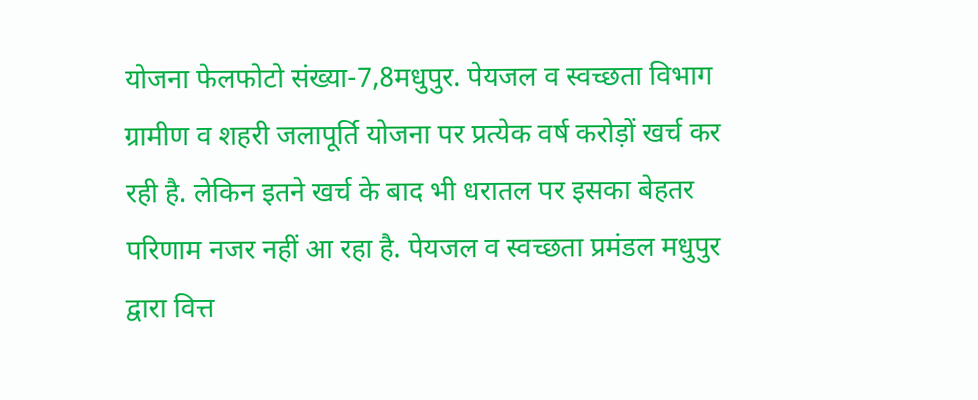योजना फेलफोटो संख्या-7,8मधुपुर. पेयजल व स्वच्छता विभाग ग्रामीण व शहरी जलापूर्ति योजना पर प्रत्येक वर्ष करोड़ों खर्च कर रही है. लेकिन इतने खर्च के बाद भी धरातल पर इसका बेहतर परिणाम नजर नहीं आ रहा है. पेयजल व स्वच्छता प्रमंडल मधुपुर द्वारा वित्त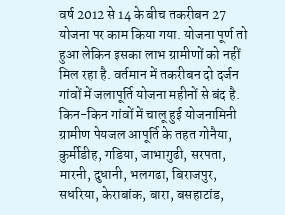वर्ष 2012 से 14 के बीच तकरीबन 27 योजना पर काम किया गया. योजना पूर्ण तो हुआ लेकिन इसका लाभ ग्रामीणों को नहीं मिल रहा है. वर्तमान में तकरीबन दो दर्जन गांवों में जलापूर्ति योजना महीनों से बंद है. किन-किन गांवों में चालू हुई योजनामिनी ग्रामीण पेयजल आपूर्ति के तहत गोनैया, कुर्मीडीह, गडिया, जाभागुढी, सरपता, मारनी, दुधानी, भलगढा, बिराजपुर, सधरिया, केराबांक, बारा, बसहाटांड,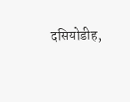दसियोडीह,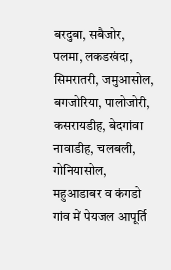बरदुबा, सबैजोर, पलमा, लकडखंदा, सिमरातरी, जमुआसोल, बगजोरिया, पालोजोरी, कसरायडीह, बेदगांवा नावाडीह, चलबली, गोनियासोल, महुआडाबर व कंगडो गांव में पेयजल आपूर्ति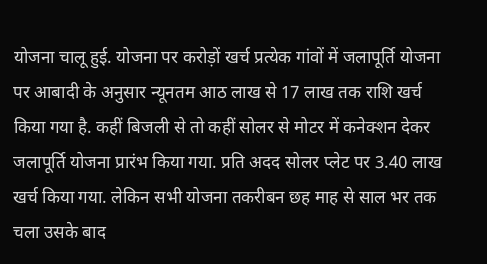योजना चालू हुई. योजना पर करोड़ों खर्च प्रत्येक गांवों में जलापूर्ति योजना पर आबादी के अनुसार न्यूनतम आठ लाख से 17 लाख तक राशि खर्च किया गया है. कहीं बिजली से तो कहीं सोलर से मोटर में कनेक्शन देकर जलापूर्ति योजना प्रारंभ किया गया. प्रति अदद सोलर प्लेट पर 3.40 लाख खर्च किया गया. लेकिन सभी योजना तकरीबन छह माह से साल भर तक चला उसके बाद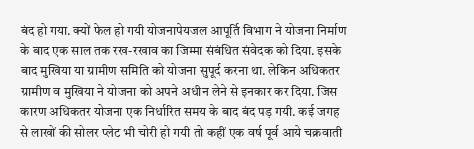बंद हो गया. क्यों फेल हो गयी योजनापेयजल आपूर्ति विभाग ने योजना निर्माण के बाद एक साल तक रख-रखाव का जिम्मा संबंधित संवेदक को दिया. इसके बाद मुखिया या ग्रामीण समिति को योजना सुपूर्द करना था. लेकिन अधिकतर ग्रामीण व मुखिया ने योजना को अपने अधीन लेने से इनकार कर दिया. जिस कारण अधिकतर योजना एक निर्धारित समय के बाद बंद पड़ गयी. कई जगह से लाखों की सोलर प्लेट भी चोरी हो गयी तो कहीं एक वर्ष पूर्व आये चक्रवाती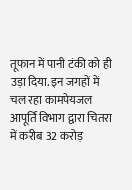तूफान में पानी टंकी को ही उड़ा दिया. इन जगहों में चल रहा कामपेयजल आपूर्ति विभाग द्वारा चितरा में करीब 32 करोड़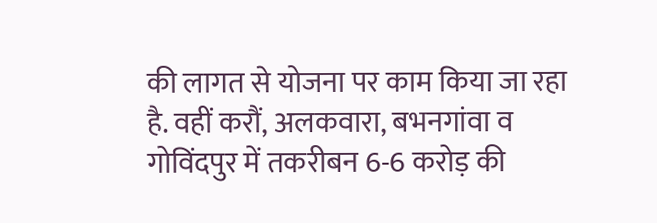की लागत से योजना पर काम किया जा रहा है. वहीं करौं, अलकवारा, बभनगांवा व गोविंदपुर में तकरीबन 6-6 करोड़ की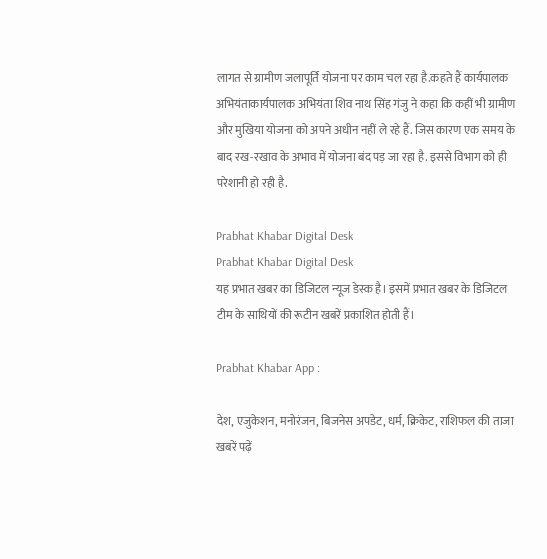लागत से ग्रामीण जलापूर्ति योजना पर काम चल रहा है.कहते हैं कार्यपालक अभियंताकार्यपालक अभियंता शिव नाथ सिंह गंजु ने कहा कि कहीं भी ग्रामीण और मुखिया योजना को अपने अधीन नहीं ले रहे हैं. जिस कारण एक समय के बाद रख-रखाव के अभाव में योजना बंद पड़ जा रहा है. इससे विभाग को ही परेशानी हो रही है.

Prabhat Khabar Digital Desk
Prabhat Khabar Digital Desk
यह प्रभात खबर का डिजिटल न्यूज डेस्क है। इसमें प्रभात खबर के डिजिटल टीम के साथियों की रूटीन खबरें प्रकाशित होती हैं।

Prabhat Khabar App :

देश, एजुकेशन, मनोरंजन, बिजनेस अपडेट, धर्म, क्रिकेट, राशिफल की ताजा खबरें पढ़ें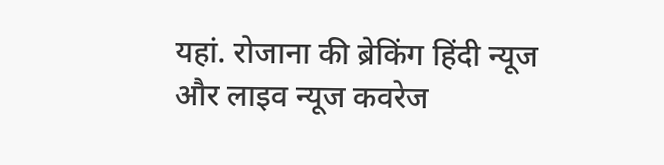यहां. रोजाना की ब्रेकिंग हिंदी न्यूज और लाइव न्यूज कवरेज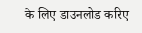के लिए डाउनलोड करिए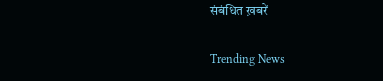संबंधित ख़बरें

Trending News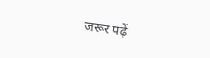जरूर पढ़ें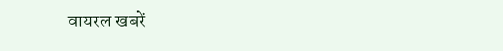वायरल खबरें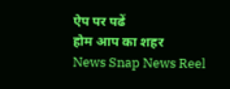ऐप पर पढें
होम आप का शहर
News Snap News Reel